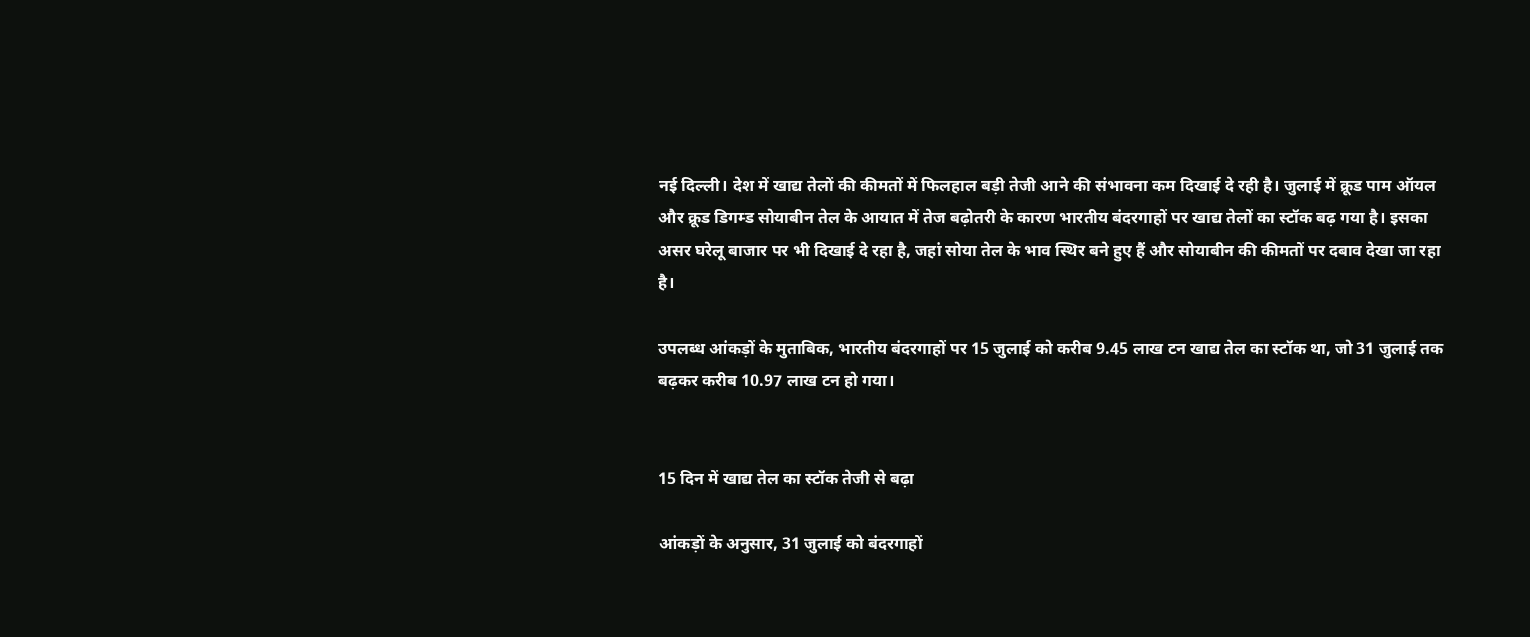नई दिल्ली। देश में खाद्य तेलों की कीमतों में फिलहाल बड़ी तेजी आने की संभावना कम दिखाई दे रही है। जुलाई में क्रूड पाम ऑयल और क्रूड डिगम्ड सोयाबीन तेल के आयात में तेज बढ़ोतरी के कारण भारतीय बंदरगाहों पर खाद्य तेलों का स्टॉक बढ़ गया है। इसका असर घरेलू बाजार पर भी दिखाई दे रहा है, जहां सोया तेल के भाव स्थिर बने हुए हैं और सोयाबीन की कीमतों पर दबाव देखा जा रहा है।

उपलब्ध आंकड़ों के मुताबिक, भारतीय बंदरगाहों पर 15 जुलाई को करीब 9.45 लाख टन खाद्य तेल का स्टॉक था, जो 31 जुलाई तक बढ़कर करीब 10.97 लाख टन हो गया।


15 दिन में खाद्य तेल का स्टॉक तेजी से बढ़ा

आंकड़ों के अनुसार, 31 जुलाई को बंदरगाहों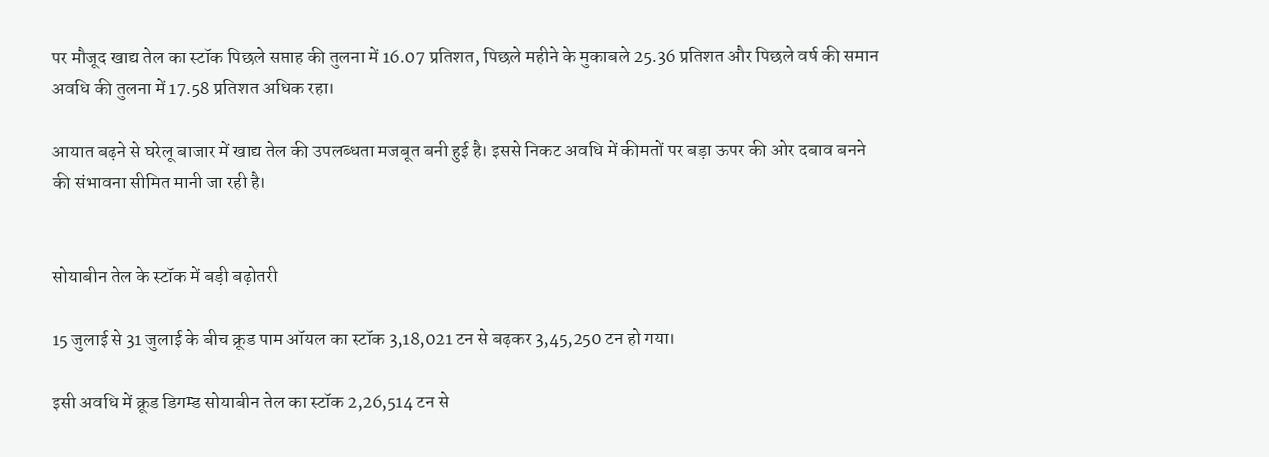पर मौजूद खाद्य तेल का स्टॉक पिछले सप्ताह की तुलना में 16.07 प्रतिशत, पिछले महीने के मुकाबले 25.36 प्रतिशत और पिछले वर्ष की समान अवधि की तुलना में 17.58 प्रतिशत अधिक रहा।

आयात बढ़ने से घरेलू बाजार में खाद्य तेल की उपलब्धता मजबूत बनी हुई है। इससे निकट अवधि में कीमतों पर बड़ा ऊपर की ओर दबाव बनने की संभावना सीमित मानी जा रही है।


सोयाबीन तेल के स्टॉक में बड़ी बढ़ोतरी

15 जुलाई से 31 जुलाई के बीच क्रूड पाम ऑयल का स्टॉक 3,18,021 टन से बढ़कर 3,45,250 टन हो गया।

इसी अवधि में क्रूड डिगम्ड सोयाबीन तेल का स्टॉक 2,26,514 टन से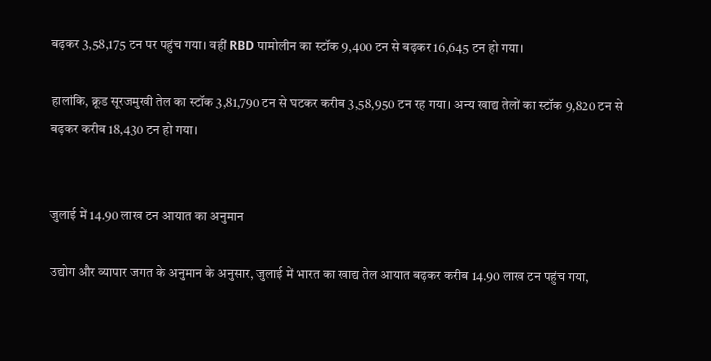बढ़कर 3,58,175 टन पर पहुंच गया। वहीं RBD पामोलीन का स्टॉक 9,400 टन से बढ़कर 16,645 टन हो गया।

हालांकि, क्रूड सूरजमुखी तेल का स्टॉक 3,81,790 टन से घटकर करीब 3,58,950 टन रह गया। अन्य खाद्य तेलों का स्टॉक 9,820 टन से बढ़कर करीब 18,430 टन हो गया।


जुलाई में 14.90 लाख टन आयात का अनुमान

उद्योग और व्यापार जगत के अनुमान के अनुसार, जुलाई में भारत का खाद्य तेल आयात बढ़कर करीब 14.90 लाख टन पहुंच गया,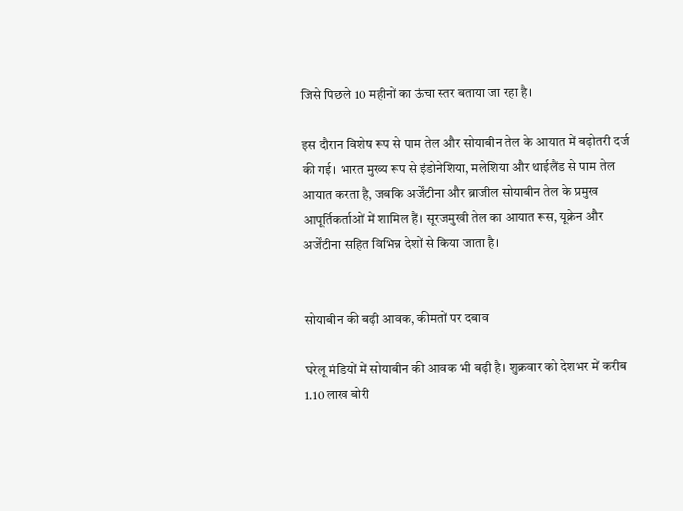जिसे पिछले 10 महीनों का ऊंचा स्तर बताया जा रहा है।

इस दौरान विशेष रूप से पाम तेल और सोयाबीन तेल के आयात में बढ़ोतरी दर्ज की गई। भारत मुख्य रूप से इंडोनेशिया, मलेशिया और थाईलैंड से पाम तेल आयात करता है, जबकि अर्जेंटीना और ब्राजील सोयाबीन तेल के प्रमुख आपूर्तिकर्ताओं में शामिल हैं। सूरजमुखी तेल का आयात रूस, यूक्रेन और अर्जेंटीना सहित विभिन्न देशों से किया जाता है।


सोयाबीन की बढ़ी आवक, कीमतों पर दबाव

घरेलू मंडियों में सोयाबीन की आवक भी बढ़ी है। शुक्रवार को देशभर में करीब 1.10 लाख बोरी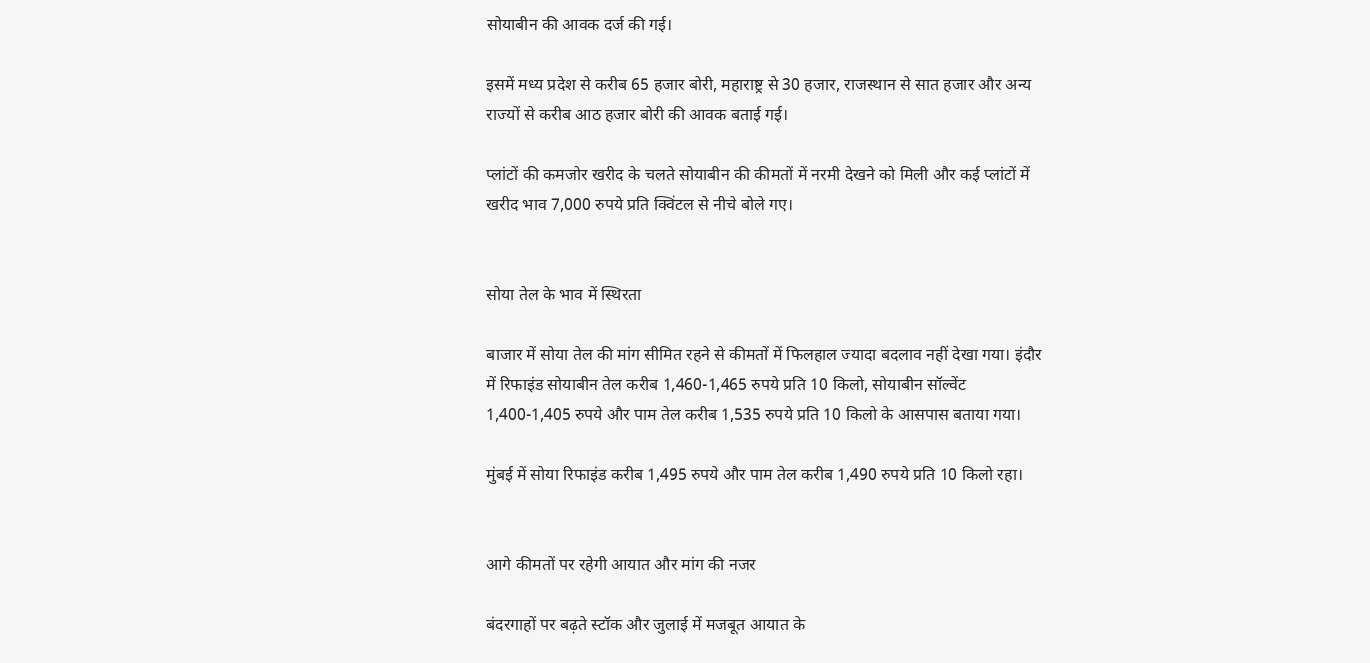सोयाबीन की आवक दर्ज की गई।

इसमें मध्य प्रदेश से करीब 65 हजार बोरी, महाराष्ट्र से 30 हजार, राजस्थान से सात हजार और अन्य राज्यों से करीब आठ हजार बोरी की आवक बताई गई।

प्लांटों की कमजोर खरीद के चलते सोयाबीन की कीमतों में नरमी देखने को मिली और कई प्लांटों में खरीद भाव 7,000 रुपये प्रति क्विंटल से नीचे बोले गए।


सोया तेल के भाव में स्थिरता

बाजार में सोया तेल की मांग सीमित रहने से कीमतों में फिलहाल ज्यादा बदलाव नहीं देखा गया। इंदौर में रिफाइंड सोयाबीन तेल करीब 1,460-1,465 रुपये प्रति 10 किलो, सोयाबीन सॉल्वेंट 1,400-1,405 रुपये और पाम तेल करीब 1,535 रुपये प्रति 10 किलो के आसपास बताया गया।

मुंबई में सोया रिफाइंड करीब 1,495 रुपये और पाम तेल करीब 1,490 रुपये प्रति 10 किलो रहा।


आगे कीमतों पर रहेगी आयात और मांग की नजर

बंदरगाहों पर बढ़ते स्टॉक और जुलाई में मजबूत आयात के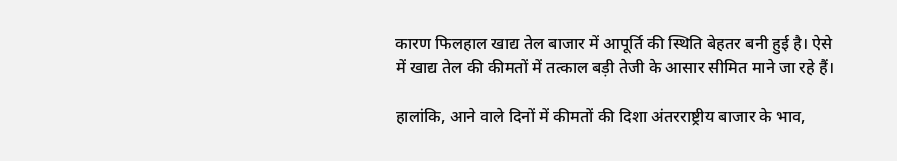कारण फिलहाल खाद्य तेल बाजार में आपूर्ति की स्थिति बेहतर बनी हुई है। ऐसे में खाद्य तेल की कीमतों में तत्काल बड़ी तेजी के आसार सीमित माने जा रहे हैं।

हालांकि, आने वाले दिनों में कीमतों की दिशा अंतरराष्ट्रीय बाजार के भाव,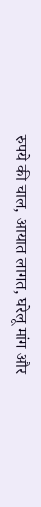रुपये की चाल, आयात लागत, घरेलू मांग और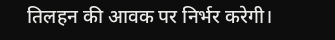तिलहन की आवक पर निर्भर करेगी।